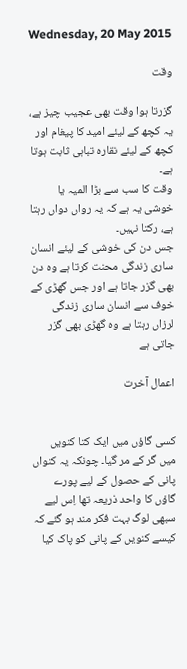Wednesday, 20 May 2015

وقت

گزرتا ہوا وقت بھی عجیب چیز ہے، یہ کچھ کے لیئے امید کا پیغام اور کچھ کے لیئے نقارہ تباہی ثابت ہوتا ہے۔
وقت کا سب سے بڑا المیہ یا خوشی یہ ہے کہ یہ رواں دواں رہتا ہے، رکتا نہیں۔
جس دن کی خوشی کے لیئے انسان ساری زندگی محنت کرتا ہے وہ دن بھی گزر جاتا ہے اور جس گھڑی کے خوف سے انسان ساری زندگی لرزاں رہتا ہے وہ گھڑی بھی گزر جاتی ہے

اعمال آخرت


کسی گاؤں میں ایک کتا کنویں میں گر کے مر گیا۔ چونکہ یہ کنواں پانی کے حصول کے لیے پورے گاؤں کا واحد ذریعہ تھا اِس لیے سبھی لوگ بہت فکر مند ہو گئے کہ کیسے کنویں کے پانی کو پاک کیا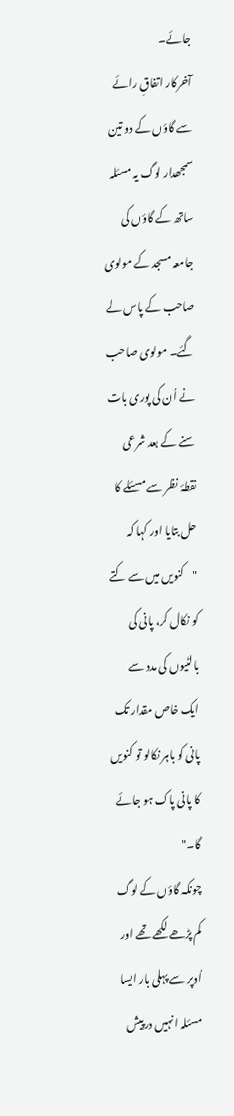جائے۔
آخرکار اتفاقِ رائے سے گاؤں کے دو تین سمجھدار لوگ یہ مسئلہ ساتھ کے گاؤں کی جامعہ مسجد کے مولوی صاحب کے پاس لے گئے۔ مولوی صاحب نے اُن کی پوری بات سنے کے بعد شرعی نقطۂ نظر سے مسئلے کا حل بتایا اور کہا کہ "کنویں میں سے کتے کو نکال کر، پانی کی بالٹیوں کی مدد سے ایک خاص مقدار تک پانی کو باہر نکالو تو کنویں کا پانی پاک ہو جائے گا۔"
چونکہ گاؤں کے لوگ کم پڑھے لکھے تھے اور اُوپر سے پہلی بار ایسا مسئلہ انہیں درپیش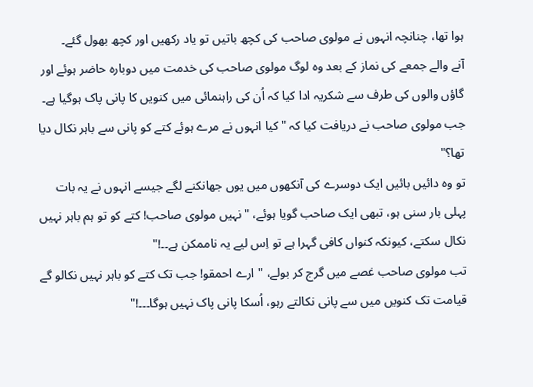ہوا تھا، چنانچہ انہوں نے مولوی صاحب کی کچھ باتیں تو یاد رکھیں اور کچھ بھول گئے۔
آنے والے جمعے کی نماز کے بعد وہ لوگ مولوی صاحب کی خدمت میں دوبارہ حاضر ہوئے اور گاؤں والوں کی طرف سے شکریہ ادا کیا کہ اُن کی راہنمائی میں کنویں کا پانی پاک ہوگیا ہے۔
جب مولوی صاحب نے دریافت کیا کہ "کیا انہوں نے مرے ہوئے کتے کو پانی سے باہر نکال دیا تھا؟"
تو وہ دائیں بائیں ایک دوسرے کی آنکھوں میں یوں جھانکنے لگے جیسے انہوں نے یہ بات پہلی بار سنی ہو، تبھی ایک صاحب گویا ہوئے، "نہیں مولوی صاحب! کتے کو تو ہم باہر نہیں نکال سکتے، کیونکہ کنواں کافی گہرا ہے تو اِس لیے یہ ناممکن ہے۔۔!"
تب مولوی صاحب غصے میں گرج کر بولے، "ارے احمقو! جب تک کتے کو باہر نہیں نکالو گے قیامت تک کنویں میں سے پانی نکالتے رہو، اُسکا پانی پاک نہیں ہوگا۔۔۔!"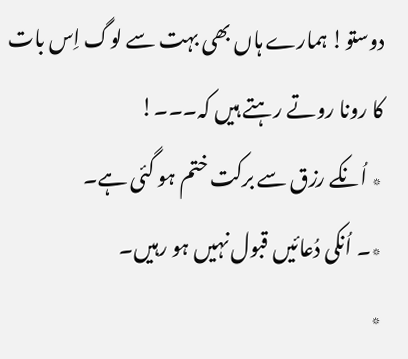دوستو! ہمارے ہاں بھی بہت سے لوگ اِس بات کا رونا روتے رہتے ہیں کہ۔۔۔!
٭ اُنکے رزق سے برکت ختم ہو گئی ہے۔
٭۔ اُنکی دُعائیں قبول نہیں ہو رہیں۔
٭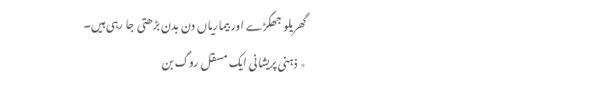گھریلو جھگڑے اور بیماریاں دن بدن بڑھتی جا رہی ہیں۔
٭ ذہنی پریشانی ایک مسقل روگ بن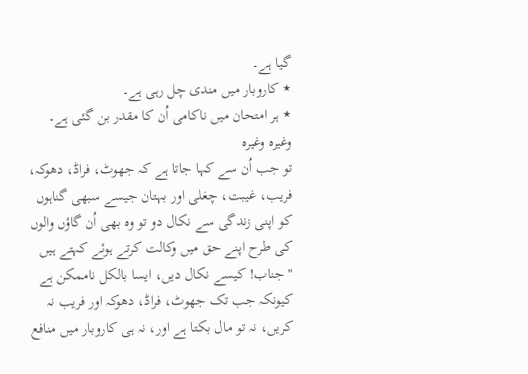گیا ہے۔
٭ کاروبار میں مندی چل رہی ہے۔
٭ ہر امتحان میں ناکامی اُن کا مقدر بن گئی ہے۔ وغیرہ وغیرہ
تو جب اُن سے کہا جاتا ہے کہ جھوٹ، فراڈ، دھوکہ، فریب، غیبت، چغلی اور بہتان جیسے سبھی گناہوں کو اپنی زندگی سے نکال دو تو وہ بھی اُن گاؤں والوں کی طرح اپنے حق میں وکالت کرتے ہوئے کہتے ہیں "جناب! کیسے نکال دیں، ایسا بالکل ناممکن ہے کیونکہ جب تک جھوٹ، فراڈ، دھوکہ اور فریب نہ کریں، نہ تو مال بکتا ہے اور، نہ ہی کاروبار میں منافع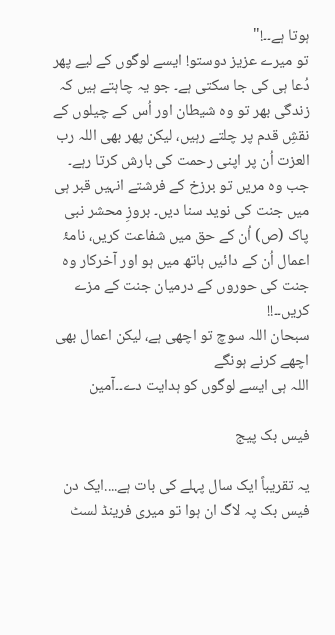ہوتا ہے۔۔!"
تو میرے عزیز دوستو! ایسے لوگوں کے لیے پھر دُعا ہی کی جا سکتی ہے۔ جو یہ چاہتے ہیں کہ زندگی بھر تو وہ شیطان اور اُس کے چیلوں کے نقشِ قدم پر چلتے رہیں، لیکن پھر بھی اللہ رب العزت اُن پر اپنی رحمت کی بارش کرتا رہے۔ جب وہ مریں تو برزخ کے فرشتے انہیں قبر ہی میں جنت کی نوید سنا دیں۔ بروزِ محشر نبی پاک (ص) اُن کے حق میں شفاعت کریں، نامۂ اعمال اُن کے دائیں ہاتھ میں ہو اور آخرکار وہ جنت کی حوروں کے درمیان جنت کے مزے کریں۔۔!!
سبحان اللہ سوچ تو اچھی ہے، لیکن اعمال بھی اچھے کرنے ہونگے
اللہ ہی ایسے لوگوں کو ہدایت دے۔۔آمین

فیس بک پیج

یہ تقریباً ایک سال پہلے کی بات ہے....ایک دن فیس بک پہ لاگ ان ہوا تو میری فرینڈ لسٹ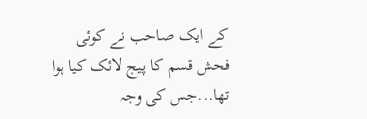کے ایک صاحب نے کوئی فحش قسم کا پیج لائک کیا ہوا تها...جس کی وجہ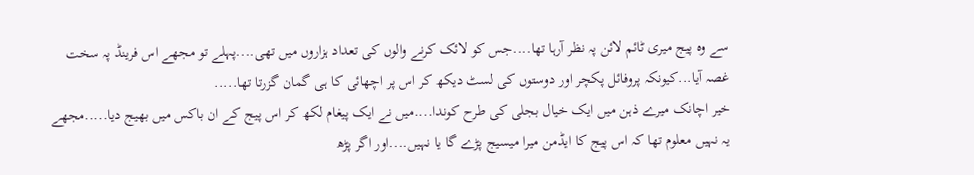سے وہ پیج میری ٹائم لائن پہ نظر آرہا تها....جس کو لائک کرنے والوں کی تعداد ہزاروں میں تهی....پہلے تو مجهے اس فرینڈ پہ سخت غصہ آیا...کیونکہ پروفائل پکچر اور دوستوں کی لسٹ دیکھ کر اس پر اچھائی کا ہی گمان گزرتا تھا.....
خیر اچانک میرے ذہن میں ایک خیال بجلی کی طرح کوندا....میں نے ایک پیغام لکھ کر اس پیج کے ان باکس میں بهیج دیا.....مجهے یہ نہیں معلوم تھا کہ اس پیج کا ایڈمن میرا میسیج پڑے گا یا نہیں....اور اگر پڑھ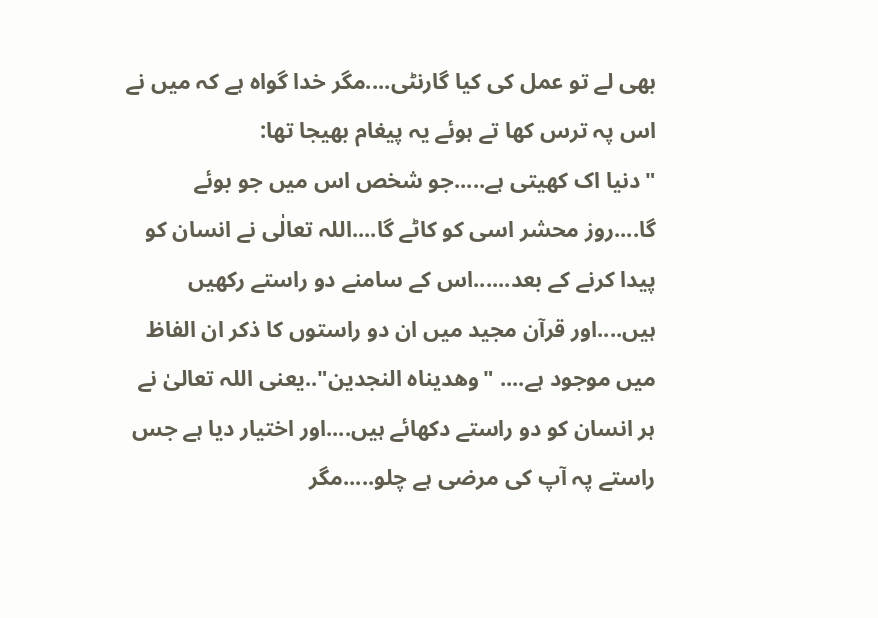بهی لے تو عمل کی کیا گارنٹی....مگر خدا گواہ ہے کہ میں نے اس پہ ترس کها تے ہوئے یہ پیغام بهیجا تها:
"دنیا اک کھیتی ہے.....جو شخص اس میں جو بوئے گا....روز محشر اسی کو کاٹے گا....اللہ تعالٰی نے انسان کو پیدا کرنے کے بعد......اس کے سامنے دو راستے رکهیں ہیں....اور قرآن مجید میں ان دو راستوں کا ذکر ان الفاظ میں موجود ہے.... "وهدیناہ النجدین"..یعنی اللہ تعالیٰ نے ہر انسان کو دو راستے دکھائے ہیں....اور اختیار دیا ہے جس راستے پہ آپ کی مرضی ہے چلو.....مگر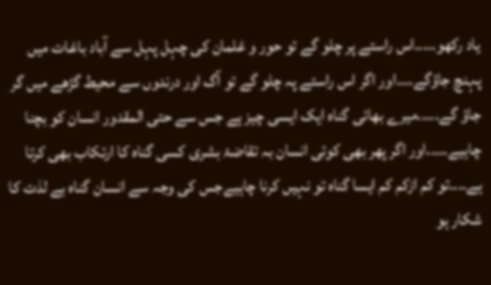یاد رکهو.....اس راستے پر چلو گے تو حور و غلمان کی چہل پہل سے آباد باغات میں پہنچ جاؤگے....اور اگر اس راستے پہ چلو گے تو آگ اور درندوں سے محیط گڑھے میں گر جاؤ گے.....میرے بهائی گناہ ایک ایسی چیز ہے جس سے حتی المقدور انسان کو بچنا چاہیے.....اور اگر پهر بهی کوئی انسان بہ تقاضۂ بشری کسی گناہ کا ارتکاب بهی کرتا ہے....تو کم ازکم کم ایسا گناہ تو نہیں کرنا چاہیےجس کی وجہ سے انسان گناہ بے لذت کا شکار ہو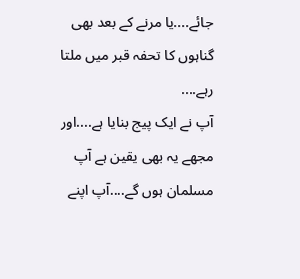جائے....یا مرنے کے بعد بهی گناہوں کا تحفہ قبر میں ملتا رہے....
آپ نے ایک پیج بنایا ہے....اور مجهے یہ بهی یقین ہے آپ مسلمان ہوں گے....آپ اپنے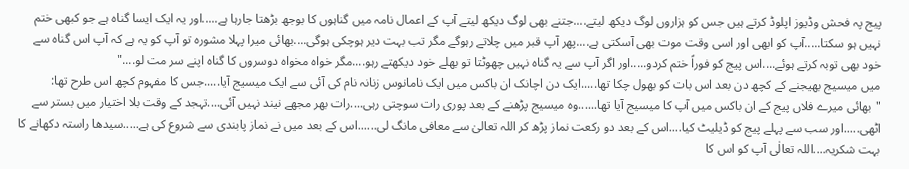پیج پہ فحش وڈیوز اپلوڈ کرتے ہیں جس کو ہزاروں لوگ دیکھ لیتے....جتنے بهی لوگ دیکھ لیتے آپ کے اعمال نامہ میں گناہوں کا بوجھ بڑھتا جارہا ہے.....اور یہ ایک ایسا گناہ ہے جو کبهی ختم نہیں ہو سکتا.....آپ کو ابهی اور اسی وقت موت بهی آسکتی ہے....پهر آپ قبر میں چلاتے رہوگے مگر تب بہت دیر ہوچکی ہوگی....بهائی میرا پہلا مشورہ تو آپ کو یہ ہے کہ آپ اس گناہ سے خود بهی توبہ کرتے ہوئے....اس پیج کو فوراً ختم کردو.....اور اگر آپ سے یہ گناہ نہیں چھوٹتا تو بھلے خود دیکھتے رہو....مگر خواہ مخواہ دوسروں کا گناہ اپنے سر مت لو...."
میں میسیج بهیجنے کے کچھ دن بعد اس بات کو بهول چکا تها.....ایک دن اچانک ان باکس میں ایک نامانوس زنانہ نام کی آئی سے ایک میسیج آیا.....جس کا مفہوم کچھ اس طرح تها:
"بهائی میرے فلاں پیج کے ان باکس میں آپ کا میسیج آیا تها......وہ میسیج پڑهنے کے بعد پوری رات سوچتی رہی....رات بهر مجهے نیند نہیں آئی....تہجد کے وقت بلا اختیار میں بستر سے اٹهی.....اور سب سے پہلے پیج کو ڈیلیٹ کیا....اس کے بعد دو رکعت نماز پڑھ کر اللہ تعالیٰ سے معافی مانگ لی......اس کے بعد میں نے نماز پابندی سے شروع کی ہے.....سیدها راستہ دکھانے کا بہت شکریہ....اللہ تعالٰی آپ کو اس کا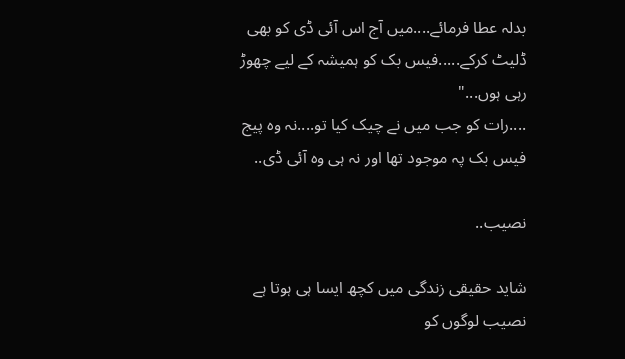بدلہ عطا فرمائے....میں آج اس آئی ڈی کو بهی ڈلیٹ کرکے.....فیس بک کو ہمیشہ کے لیے چهوڑ رہی ہوں..."
....رات کو جب میں نے چیک کیا تو....نہ وہ پیج فیس بک پہ موجود تها اور نہ ہی وہ آئی ڈی..

نصیب..

شاید حقیقی زندگی میں کچھ ایسا ہی ہوتا ہے
نصیب لوگوں کو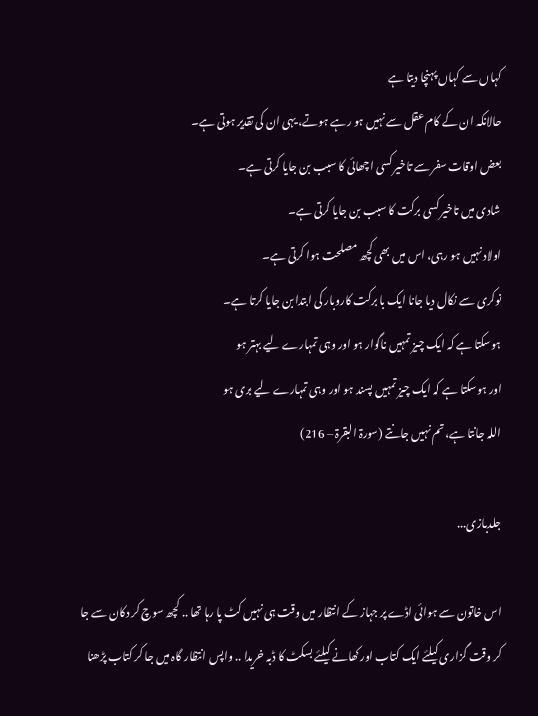کہاں سے کہاں پہنچا دیتا ہے
حالانکہ ان کے کام عقل سے نہیں ہو رہے ہوتے، یہی ان کی تقدیر ہوتی ہے۔
بعض اوقات سفر سے تاخیر کسی اچھائی کا سبب بن جایا کرتی ہے۔
شادی میں تاخیر کسی برکت کا سبب بن جایا کرتی ہے۔
اولاد نہیں ہو رہی، اس میں بھی کچھ مصلحت ہوا کرتی ہے۔
نوکری سے نکال دیا جانا ایک با برکت کاروبار کی ابتدا بن جایا کرتا ہے۔
ہوسکتا ہے کہ ایک چیز تمہیں ناگوار ہو اور وہی تمہارے لیے بہتر ہو
اور ہوسکتا ہے کہ ایک چیز تمہیں پسند ہو اور وہی تمہارے لیے بری ہو
اللہ جانتا ہے، تم نہیں جانتے (سورۃ البقرۃ – 216)

جلدبازی...

اس خاتون سے ہوائی اڈے پر جہاز کے انتظار میں وقت ہی نہیں کٹ پا رہا تھا .. کچھ سوچ کر دکان سے جا کر وقت گزاری کیلئے ایک کتاب اور کھانے کیلئے بسکٹ کا ڈبہ خریدا .. واپس انتظار گاہ میں جا کر کتاب پڑھنا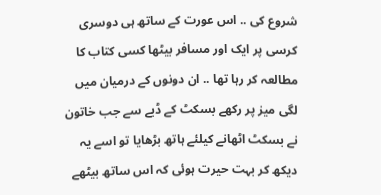شروع کی .. اس عورت کے ساتھ ہی دوسری کرسی پر ایک اور مسافر بیٹھا کسی کتاب کا مطالعہ کر رہا تھا .. ان دونوں کے درمیان میں لگی میز پر رکھے بسکٹ کے ڈبے سے جب خاتون نے بسکٹ اٹھانے کیلئے ہاتھ بڑھایا تو اسے یہ دیکھ کر بہت حیرت ہوئی کہ اس ساتھ بیٹھے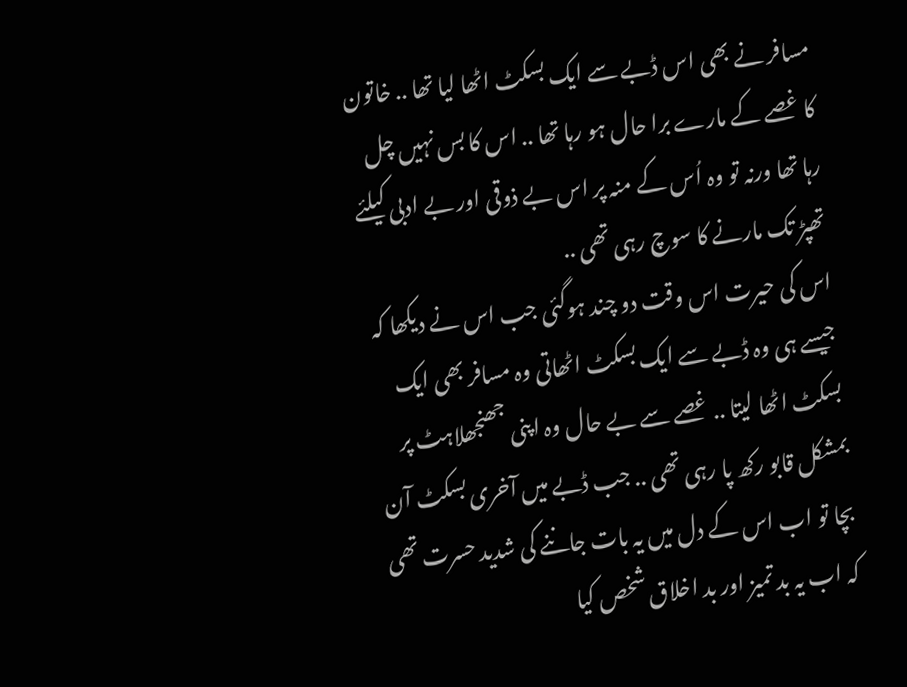مسافر نے بھی اس ڈبے سے ایک بسکٹ اٹھا لیا تھا .. خاتون کا غصے کے مارے برا حال ہو رہا تھا .. اس کا بس نہیں چل رہا تھا ورنہ تو وہ اُس کے منہ پر اس بے ذوقی اور بے ادبی کیلئے تھپڑ تک مارنے کا سوچ رہی تھی ..
اس کی حیرت اس وقت دو چند ہوگئی جب اس نے دیکھا کہ جیسے ہی وہ ڈبے سے ایک بسکٹ اٹھاتی وہ مسافر بھی ایک بسکٹ اٹھا لیتا .. غصے سے بے حال وہ اپنی جھنجھلاہٹ پر بمشکل قابو رکھ پا رہی تھی .. جب ڈبے میں آخری بسکٹ آن بچا تو اب اس کے دل میں یہ بات جاننے کی شدید حسرت تھی کہ اب یہ بد تمیز اور بد اخلاق شخص کیا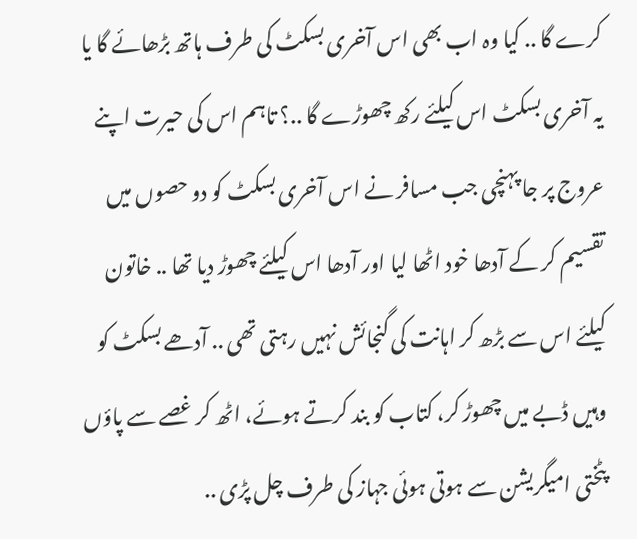کرے گا .. کیا وہ اب بھی اس آخری بسکٹ کی طرف ہاتھ بڑھائے گا یا یہ آخری بسکٹ اس کیلئے رکھ چھوڑے گا ..؟ تاہم اس کی حیرت اپنے عروج پر جا پہنچی جب مسافر نے اس آخری بسکٹ کو دو حصوں میں تقسیم کر کے آدھا خود اٹھا لیا اور آدھا اس کیلئے چھوڑ دیا تھا .. خاتون کیلئے اس سے بڑھ کر اہانت کی گنجائش نہیں رہتی تھی .. آدھے بسکٹ کو وہیں ڈبے میں چھوڑ کر، کتاب کو بند کرتے ہوئے، اٹھ کر غصے سے پاؤں پٹختی امیگریشن سے ہوتی ہوئی جہاز کی طرف چل پڑی ..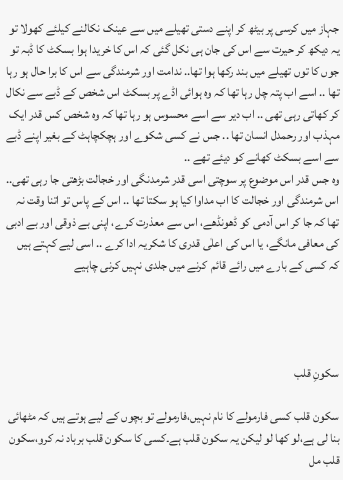جہاز میں کرسی پر بیٹھ کر اپنے دستی تھیلے میں سے عینک نکالنے کیلئے کھولا تو یہ دیکھ کر حیرت سے اس کی جان ہی نکل گئی کہ اس کا خریدا ہوا بسکٹ کا ڈبہ تو جوں کا توں تھیلے میں بند رکھا ہوا تھا.. ندامت اور شرمندگی سے اس کا برا حال ہو رہا تھا .. اسے اب پتہ چل رہا تھا کہ وہ ہوائی اڈے پر بسکٹ اس شخص کے ڈبے سے نکال کر کھاتی رہی تھی .. اب دیر سے اسے محسوس ہو رہا تھا کہ وہ شخص کس قدر ایک مہذب اور رحمدل انسان تھا .. جس نے کسی شکوے اور ہچکچاہٹ کے بغیر اپنے ڈبے سے اسے بسکٹ کھانے کو دیئے تھے ..
وہ جس قدر اس موضوع پر سوچتی اسی قدر شرمدنگی اور خجالت بڑھتی جا رہی تھی.. اس شرمندگی اور خجالت کا اب مداوا کیا ہو سکتا تھا .. اس کے پاس تو اتنا وقت نہ تھا کہ جا کر اس آدمی کو ڈھونڈھے، اس سے معذرت کرے، اپنی بے ذوقی اور بے ادبی کی معافی مانگے، یا اس کی اعلٰی قدری کا شکریہ ادا کرے .. اسی لیے کہتے ہیں کہ کسی کے بارے میں رائے قائم  کرنے میں جلدی نہیں کرنی چاہیے




سکونِ قلب

سکون قلب کسی فارمولے کا نام نہیں،فارمولے تو بچوں کے لیے ہوتے ہیں کہ مٹھائی بنا لی ہے،لو کھا لو لیکن یہ سکون قلب ہے۔کسی کا سکون قلب برباد نہ کرو،سکون قلب مل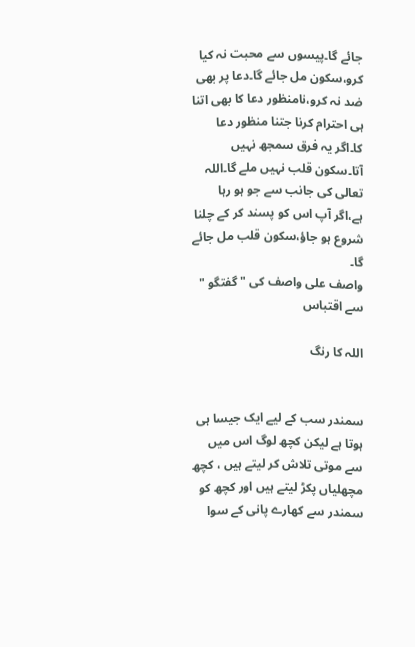جائے گا۔پیسوں سے محبت نہ کیا کرو،سکون مل جائے گا۔دعا پر بھی ضد نہ کرو،نامنظور دعا کا بھی اتنا ہی احترام کرنا جتنا منظور دعا کا۔اگر یہ فرق سمجھ نہیں آتا۔سکون قلب نہیں ملے گا۔اللہ تعالی کی جانب سے جو ہو رہا ہے،اگر آپ اس کو پسند کر کے چلنا شروع ہو جاؤ،سکون قلب مل جائے گا۔
واصف علی واصف کی " گفتگو " سے اقتباس

اللہ کا رنگ


سمندر سب کے لیے ایک جیسا ہی ہوتا ہے لیکن کچھ لوگ اس میں سے موتی تلاش کر لیتے ہیں ، کچھ مچھلیاں پکڑ لیتے ہیں اور کچھ کو سمندر سے کھارے پانی کے سوا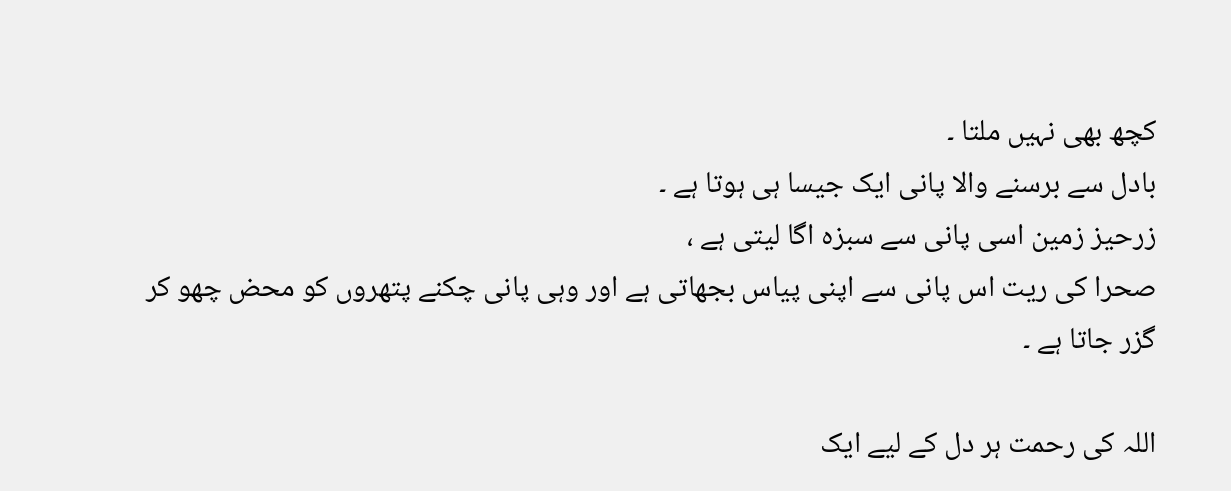کچھ بھی نہیں ملتا ۔
بادل سے برسنے والا پانی ایک جیسا ہی ہوتا ہے ۔
زرحیز زمین اسی پانی سے سبزہ اگا لیتی ہے ،
صحرا کی ریت اس پانی سے اپنی پیاس بجھاتی ہے اور وہی پانی چکنے پتھروں کو محض چھو کر گزر جاتا ہے ۔

اللہ کی رحمت ہر دل کے لیے ایک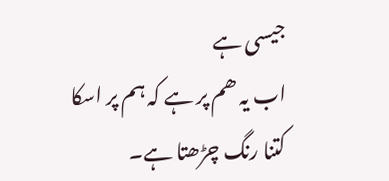جیسی ہے
اب یہ ھم پر ہے کہ ہم پر اسکا کتنا رنگ چڑھتا ہے۔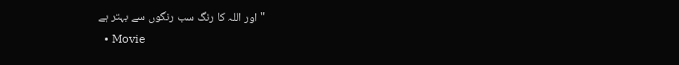" اور اللہ کا رنگ سب رنگوں سے بہتر ہے
  • Movie